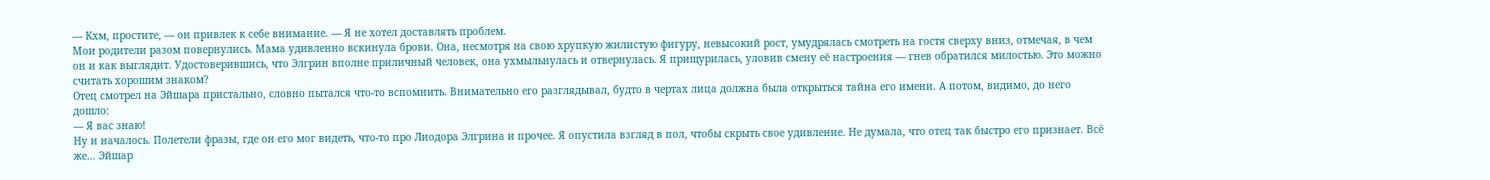— Кхм, простите, — он привлек к себе внимание. — Я не хотел доставлять проблем.
Мои родители разом повернулись. Мама удивленно вскинула брови. Она, несмотря на свою хрупкую жилистую фигуру, невысокий рост, умудрялась смотреть на гостя сверху вниз, отмечая, в чем он и как выглядит. Удостоверившись, что Элгрин вполне приличный человек, она ухмыльнулась и отвернулась. Я прищурилась, уловив смену её настроения — гнев обратился милостью. Это можно считать хорошим знаком?
Отец смотрел на Эйшара пристально, словно пытался что-то вспомнить. Внимательно его разглядывал, будто в чертах лица должна была открыться тайна его имени. А потом, видимо, до него дошло:
— Я вас знаю!
Ну и началось. Полетели фразы, где он его мог видеть, что-то про Лиодора Элгрина и прочее. Я опустила взгляд в пол, чтобы скрыть свое удивление. Не думала, что отец так быстро его признает. Всё же… Эйшар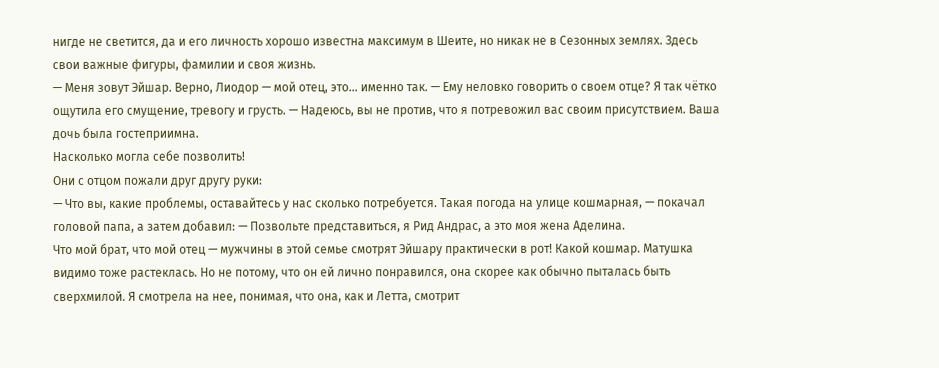нигде не светится, да и его личность хорошо известна максимум в Шеите, но никак не в Сезонных землях. Здесь свои важные фигуры, фамилии и своя жизнь.
— Меня зовут Эйшар. Верно, Лиодор — мой отец, это… именно так. — Ему неловко говорить о своем отце? Я так чётко ощутила его смущение, тревогу и грусть. — Надеюсь, вы не против, что я потревожил вас своим присутствием. Ваша дочь была гостеприимна.
Насколько могла себе позволить!
Они с отцом пожали друг другу руки:
— Что вы, какие проблемы, оставайтесь у нас сколько потребуется. Такая погода на улице кошмарная, — покачал головой папа, а затем добавил: — Позвольте представиться, я Рид Андрас, а это моя жена Аделина.
Что мой брат, что мой отец — мужчины в этой семье смотрят Эйшару практически в рот! Какой кошмар. Матушка видимо тоже растеклась. Но не потому, что он ей лично понравился, она скорее как обычно пыталась быть сверхмилой. Я смотрела на нее, понимая, что она, как и Летта, смотрит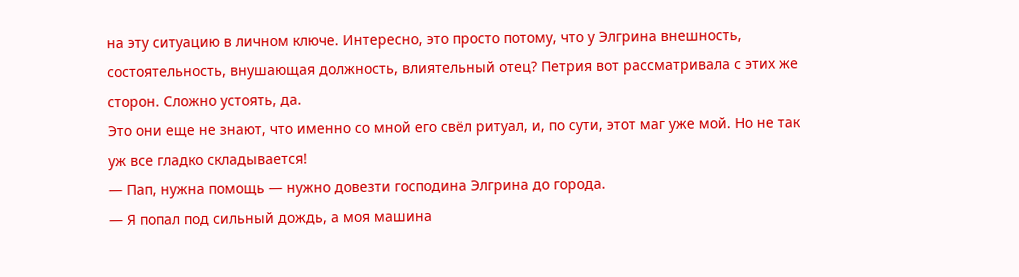на эту ситуацию в личном ключе. Интересно, это просто потому, что у Элгрина внешность, состоятельность, внушающая должность, влиятельный отец? Петрия вот рассматривала с этих же сторон. Сложно устоять, да.
Это они еще не знают, что именно со мной его свёл ритуал, и, по сути, этот маг уже мой. Но не так уж все гладко складывается!
— Пап, нужна помощь — нужно довезти господина Элгрина до города.
— Я попал под сильный дождь, а моя машина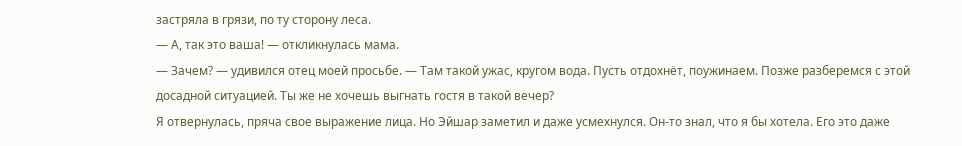застряла в грязи, по ту сторону леса.
— А, так это ваша! — откликнулась мама.
— Зачем? — удивился отец моей просьбе. — Там такой ужас, кругом вода. Пусть отдохнёт, поужинаем. Позже разберемся с этой досадной ситуацией. Ты же не хочешь выгнать гостя в такой вечер?
Я отвернулась, пряча свое выражение лица. Но Эйшар заметил и даже усмехнулся. Он-то знал, что я бы хотела. Его это даже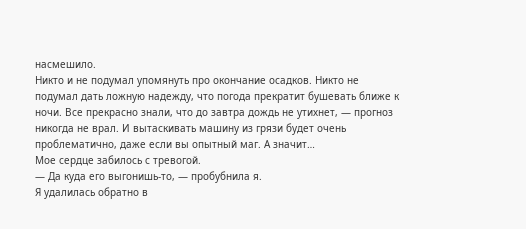насмешило.
Никто и не подумал упомянуть про окончание осадков. Никто не подумал дать ложную надежду, что погода прекратит бушевать ближе к ночи. Все прекрасно знали, что до завтра дождь не утихнет, — прогноз никогда не врал. И вытаскивать машину из грязи будет очень проблематично, даже если вы опытный маг. А значит…
Мое сердце забилось с тревогой.
— Да куда его выгонишь-то, — пробубнила я.
Я удалилась обратно в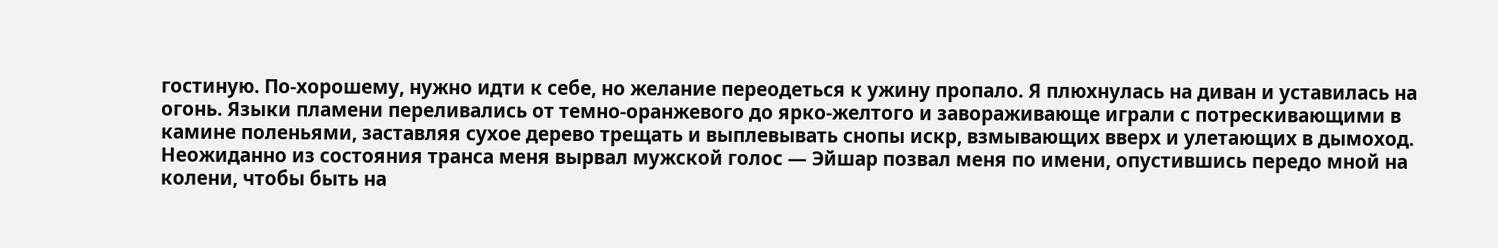гостиную. По-хорошему, нужно идти к себе, но желание переодеться к ужину пропало. Я плюхнулась на диван и уставилась на огонь. Языки пламени переливались от темно-оранжевого до ярко-желтого и завораживающе играли с потрескивающими в камине поленьями, заставляя сухое дерево трещать и выплевывать снопы искр, взмывающих вверх и улетающих в дымоход.
Неожиданно из состояния транса меня вырвал мужской голос — Эйшар позвал меня по имени, опустившись передо мной на колени, чтобы быть на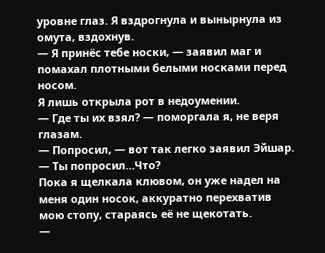уровне глаз. Я вздрогнула и вынырнула из омута, вздохнув.
— Я принёс тебе носки, — заявил маг и помахал плотными белыми носками перед носом.
Я лишь открыла рот в недоумении.
— Где ты их взял? — поморгала я, не веря глазам.
— Попросил, — вот так легко заявил Эйшар.
— Ты попросил…Что?
Пока я щелкала клювом, он уже надел на меня один носок, аккуратно перехватив мою стопу, стараясь её не щекотать.
—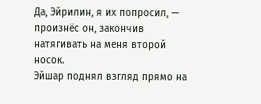Да, Эйрилин, я их попросил, — произнёс он, закончив натягивать на меня второй носок.
Эйшар поднял взгляд прямо на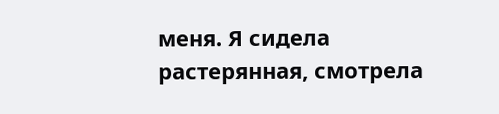меня. Я сидела растерянная, смотрела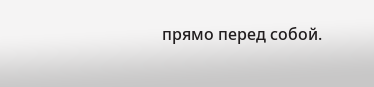прямо перед собой.